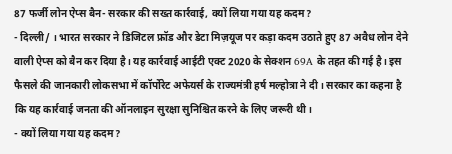87 फर्जी लोन ऐप्स बैन- सरकार की सख्त कार्रवाई, क्यों लिया गया यह कदम?
- दिल्ली/ । भारत सरकार ने डिजिटल फ्रॉड और डेटा मिज़यूज पर कड़ा कदम उठाते हुए 87 अवैध लोन देने वाली ऐप्स को बैन कर दिया है। यह कार्रवाई आईटी एक्ट 2020 के सेक्शन 69A के तहत की गई है। इस फैसले की जानकारी लोकसभा में कॉर्पोरेट अफेयर्स के राज्यमंत्री हर्ष मल्होत्रा ने दी। सरकार का कहना है कि यह कार्रवाई जनता की ऑनलाइन सुरक्षा सुनिश्चित करने के लिए जरूरी थी।
- क्यों लिया गया यह कदम?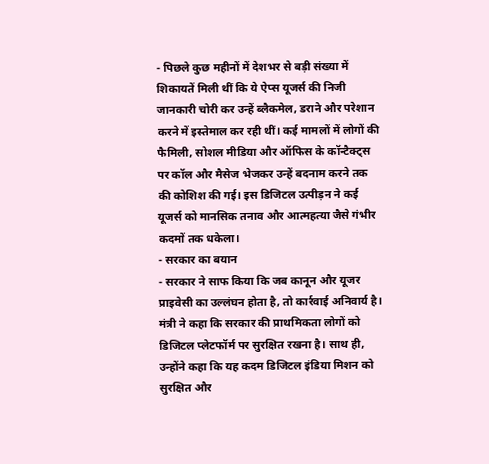- पिछले कुछ महीनों में देशभर से बड़ी संख्या में शिकायतें मिली थीं कि ये ऐप्स यूजर्स की निजी जानकारी चोरी कर उन्हें ब्लैकमेल, डराने और परेशान करने में इस्तेमाल कर रही थीं। कई मामलों में लोगों की फैमिली, सोशल मीडिया और ऑफिस के कॉन्टैक्ट्स पर कॉल और मैसेज भेजकर उन्हें बदनाम करने तक की कोशिश की गई। इस डिजिटल उत्पीड़न ने कई यूजर्स को मानसिक तनाव और आत्महत्या जैसे गंभीर कदमों तक धकेला।
- सरकार का बयान
- सरकार ने साफ किया कि जब कानून और यूजर प्राइवेसी का उल्लंघन होता है, तो कार्रवाई अनिवार्य है। मंत्री ने कहा कि सरकार की प्राथमिकता लोगों को डिजिटल प्लेटफॉर्म पर सुरक्षित रखना है। साथ ही, उन्होंने कहा कि यह कदम डिजिटल इंडिया मिशन को सुरक्षित और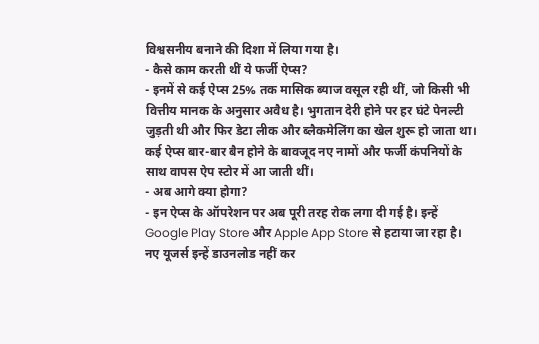विश्वसनीय बनाने की दिशा में लिया गया है।
- कैसे काम करती थीं ये फर्जी ऐप्स?
- इनमें से कई ऐप्स 25% तक मासिक ब्याज वसूल रही थीं, जो किसी भी वित्तीय मानक के अनुसार अवैध है। भुगतान देरी होने पर हर घंटे पेनल्टी जुड़ती थी और फिर डेटा लीक और ब्लैकमेलिंग का खेल शुरू हो जाता था। कई ऐप्स बार-बार बैन होने के बावजूद नए नामों और फर्जी कंपनियों के साथ वापस ऐप स्टोर में आ जाती थीं।
- अब आगे क्या होगा?
- इन ऐप्स के ऑपरेशन पर अब पूरी तरह रोक लगा दी गई है। इन्हें Google Play Store और Apple App Store से हटाया जा रहा है। नए यूजर्स इन्हें डाउनलोड नहीं कर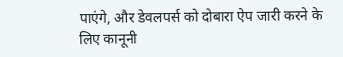पाएंगे, और डेवलपर्स को दोबारा ऐप जारी करने के लिए कानूनी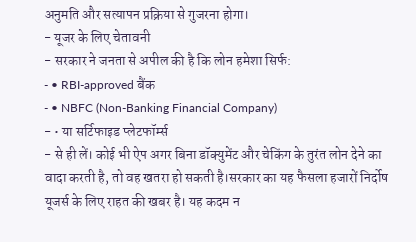अनुमति और सत्यापन प्रक्रिया से गुजरना होगा।
- यूजर के लिए चेतावनी
- सरकार ने जनता से अपील की है कि लोन हमेशा सिर्फ:
- • RBI-approved बैंक
- • NBFC (Non-Banking Financial Company)
- • या सर्टिफाइड प्लेटफॉर्म्स
- से ही लें। कोई भी ऐप अगर बिना डॉक्युमेंट और चेकिंग के तुरंत लोन देने का वादा करती है, तो वह खतरा हो सकती है।सरकार का यह फैसला हजारों निर्दोष यूजर्स के लिए राहत की खबर है। यह कदम न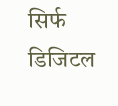सिर्फ डिजिटल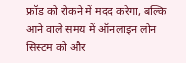फ्रॉड को रोकने में मदद करेगा, बल्कि आने वाले समय में ऑनलाइन लोन सिस्टम को और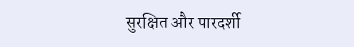सुरक्षित और पारदर्शी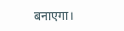बनाएगा।